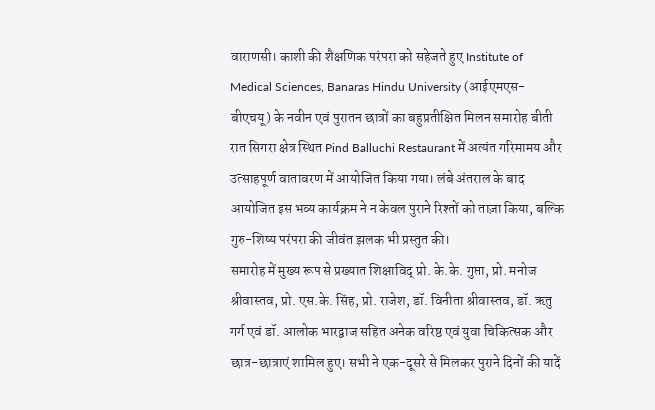वाराणसी। काशी की शैक्षणिक परंपरा को सहेजते हुए Institute of Medical Sciences, Banaras Hindu University (आईएमएस-बीएचयू) के नवीन एवं पुरातन छात्रों का बहुप्रतीक्षित मिलन समारोह बीती रात सिगरा क्षेत्र स्थित Pind Balluchi Restaurant में अत्यंत गरिमामय और उत्साहपूर्ण वातावरण में आयोजित किया गया। लंबे अंतराल के बाद आयोजित इस भव्य कार्यक्रम ने न केवल पुराने रिश्तों को ताज़ा किया, बल्कि गुरु-शिष्य परंपरा की जीवंत झलक भी प्रस्तुत की।
समारोह में मुख्य रूप से प्रख्यात शिक्षाविद् प्रो. के.के. गुप्ता, प्रो. मनोज श्रीवास्तव, प्रो. एस.के. सिंह, प्रो. राजेश, डॉ. विनीता श्रीवास्तव, डॉ. ऋतु गर्ग एवं डॉ. आलोक भारद्वाज सहित अनेक वरिष्ठ एवं युवा चिकित्सक और छात्र-छात्राएं शामिल हुए। सभी ने एक-दूसरे से मिलकर पुराने दिनों की यादें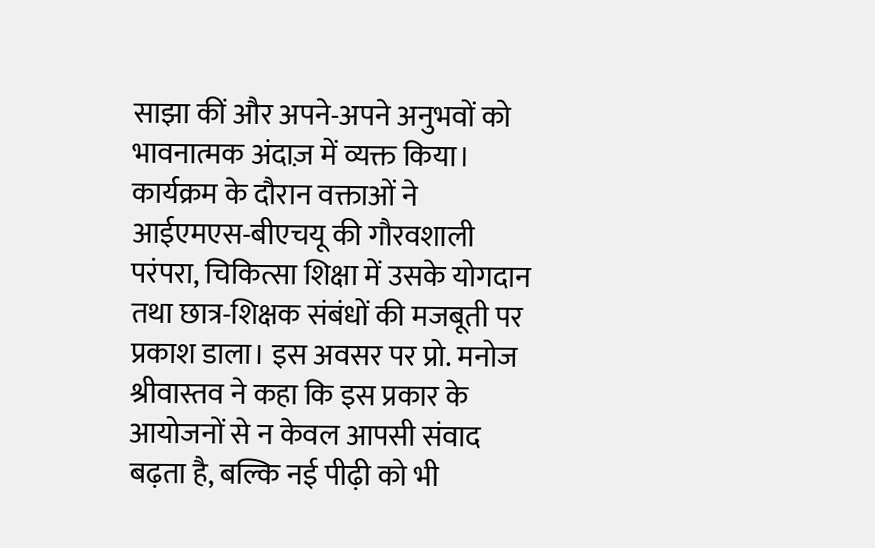साझा कीं और अपने-अपने अनुभवों को भावनात्मक अंदाज़ में व्यक्त किया।
कार्यक्रम के दौरान वक्ताओं ने आईएमएस-बीएचयू की गौरवशाली परंपरा, चिकित्सा शिक्षा में उसके योगदान तथा छात्र-शिक्षक संबंधों की मजबूती पर प्रकाश डाला। इस अवसर पर प्रो. मनोज श्रीवास्तव ने कहा कि इस प्रकार के आयोजनों से न केवल आपसी संवाद बढ़ता है, बल्कि नई पीढ़ी को भी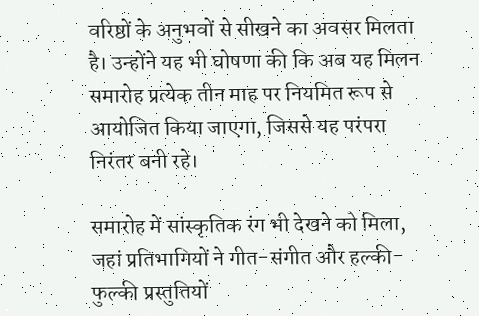वरिष्ठों के अनुभवों से सीखने का अवसर मिलता है। उन्होंने यह भी घोषणा की कि अब यह मिलन समारोह प्रत्येक तीन माह पर नियमित रूप से आयोजित किया जाएगा, जिससे यह परंपरा निरंतर बनी रहे।

समारोह में सांस्कृतिक रंग भी देखने को मिला, जहां प्रतिभागियों ने गीत-संगीत और हल्की-फुल्की प्रस्तुतियों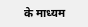के माध्यम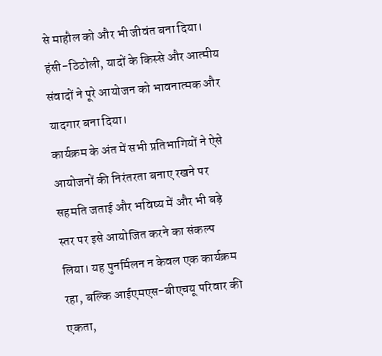से माहौल को और भी जीवंत बना दिया। हंसी-ठिठोली, यादों के किस्से और आत्मीय संवादों ने पूरे आयोजन को भावनात्मक और यादगार बना दिया।
कार्यक्रम के अंत में सभी प्रतिभागियों ने ऐसे आयोजनों की निरंतरता बनाए रखने पर सहमति जताई और भविष्य में और भी बड़े स्तर पर इसे आयोजित करने का संकल्प लिया। यह पुनर्मिलन न केवल एक कार्यक्रम रहा, बल्कि आईएमएस-बीएचयू परिवार की एकता,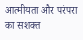आत्मीयता और परंपरा का सशक्त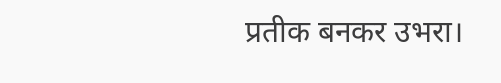प्रतीक बनकर उभरा।